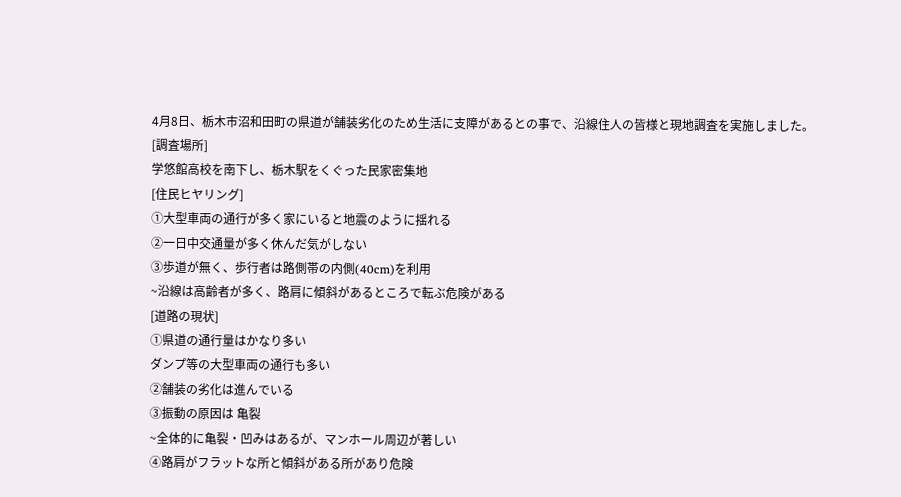4月8日、栃木市沼和田町の県道が舗装劣化のため生活に支障があるとの事で、沿線住人の皆様と現地調査を実施しました。
[調査場所]
学悠館高校を南下し、栃木駅をくぐった民家密集地
[住民ヒヤリング]
①大型車両の通行が多く家にいると地震のように揺れる
②一日中交通量が多く休んだ気がしない
③歩道が無く、歩行者は路側帯の内側(40cm)を利用
~沿線は高齢者が多く、路肩に傾斜があるところで転ぶ危険がある
[道路の現状]
①県道の通行量はかなり多い
ダンプ等の大型車両の通行も多い
②舗装の劣化は進んでいる
③振動の原因は 亀裂
~全体的に亀裂・凹みはあるが、マンホール周辺が著しい
④路肩がフラットな所と傾斜がある所があり危険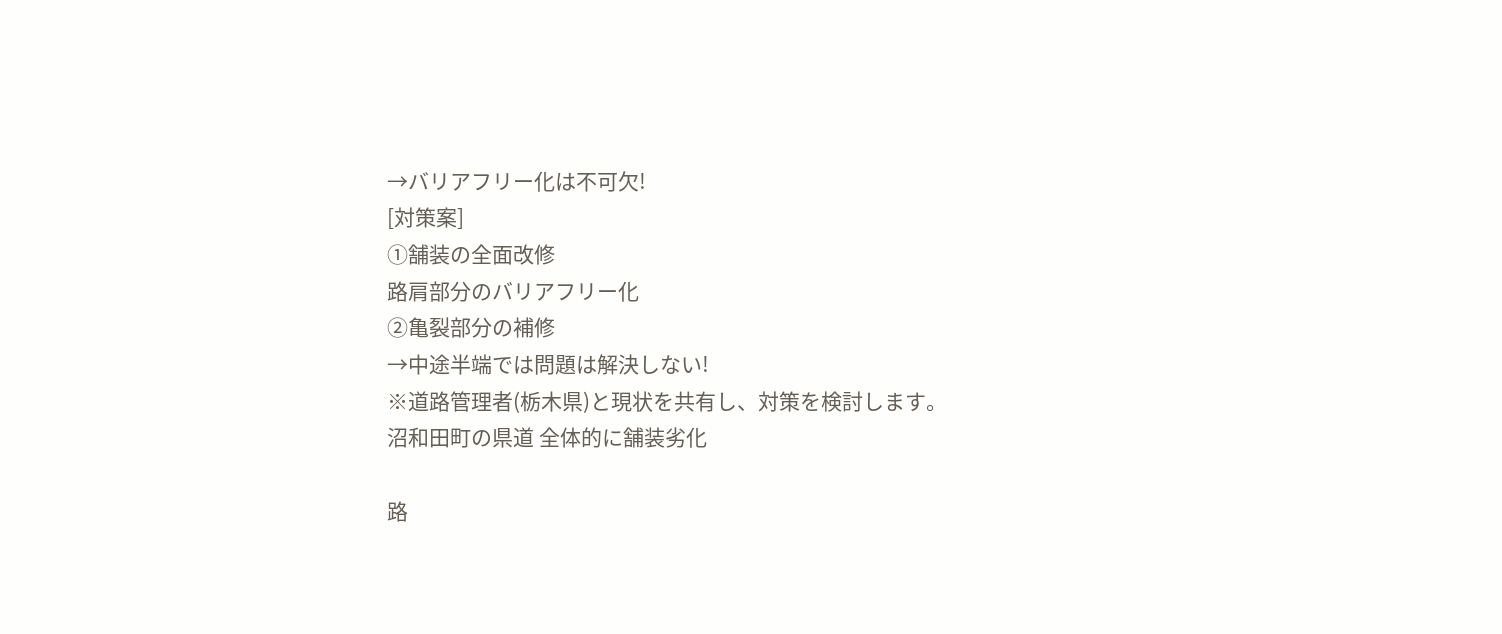→バリアフリー化は不可欠!
[対策案]
①舗装の全面改修
路肩部分のバリアフリー化
②亀裂部分の補修
→中途半端では問題は解決しない!
※道路管理者(栃木県)と現状を共有し、対策を検討します。
沼和田町の県道 全体的に舗装劣化

路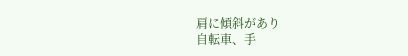肩に傾斜があり
自転車、手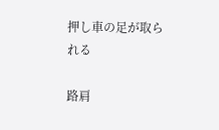押し車の足が取られる

路肩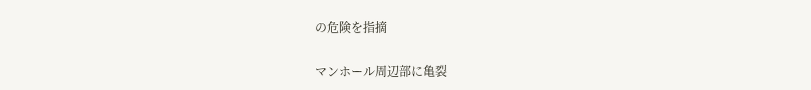の危険を指摘

マンホール周辺部に亀裂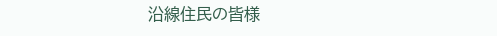沿線住民の皆様